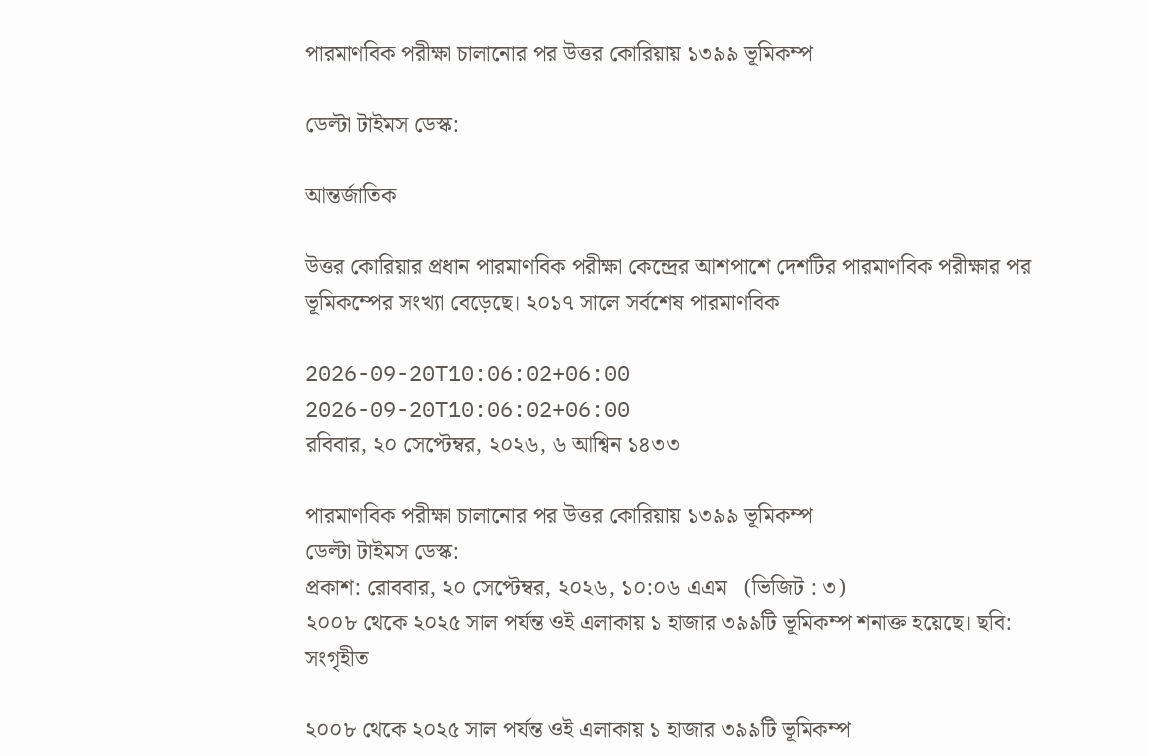পারমাণবিক পরীক্ষা চালানোর পর উত্তর কোরিয়ায় ১৩৯৯ ভূমিকম্প

ডেল্টা টাইমস ডেস্ক:

আন্তর্জাতিক

উত্তর কোরিয়ার প্রধান পারমাণবিক পরীক্ষা কেন্দ্রের আশপাশে দেশটির পারমাণবিক পরীক্ষার পর ভূমিকম্পের সংখ্যা বেড়েছে। ২০১৭ সালে সর্বশেষ পারমাণবিক

2026-09-20T10:06:02+06:00
2026-09-20T10:06:02+06:00
রবিবার, ২০ সেপ্টেম্বর, ২০২৬, ৬ আশ্বিন ১৪৩৩

পারমাণবিক পরীক্ষা চালানোর পর উত্তর কোরিয়ায় ১৩৯৯ ভূমিকম্প
ডেল্টা টাইমস ডেস্ক:
প্রকাশ: রোববার, ২০ সেপ্টেম্বর, ২০২৬, ১০:০৬ এএম   (ভিজিট : ৩)
২০০৮ থেকে ২০২৫ সাল পর্যন্ত ওই এলাকায় ১ হাজার ৩৯৯টি ভূমিকম্প শনাক্ত হয়েছে। ছবি: সংগৃহীত

২০০৮ থেকে ২০২৫ সাল পর্যন্ত ওই এলাকায় ১ হাজার ৩৯৯টি ভূমিকম্প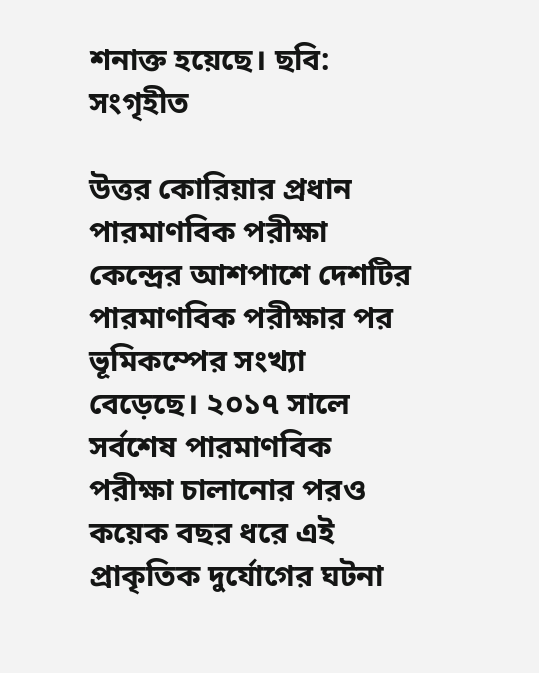শনাক্ত হয়েছে। ছবি: সংগৃহীত

উত্তর কোরিয়ার প্রধান পারমাণবিক পরীক্ষা কেন্দ্রের আশপাশে দেশটির পারমাণবিক পরীক্ষার পর ভূমিকম্পের সংখ্যা বেড়েছে। ২০১৭ সালে সর্বশেষ পারমাণবিক পরীক্ষা চালানোর পরও কয়েক বছর ধরে এই প্রাকৃতিক দুর্যোগের ঘটনা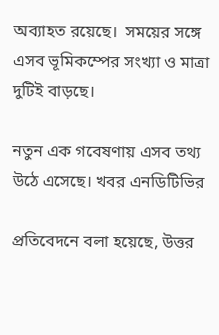অব্যাহত রয়েছে।  সময়ের সঙ্গে এসব ভূমিকম্পের সংখ্যা ও মাত্রা দুটিই বাড়ছে।

নতুন এক গবেষণায় এসব তথ্য উঠে এসেছে। খবর এনডিটিভির

প্রতিবেদনে বলা হয়েছে, উত্তর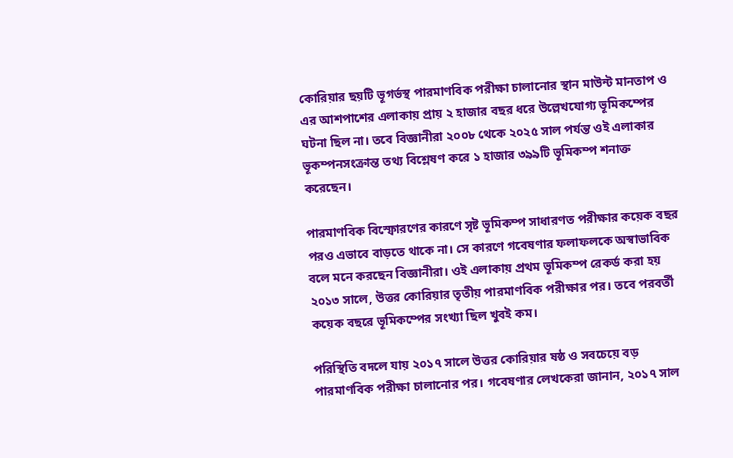কোরিয়ার ছয়টি ভূগর্ভস্থ পারমাণবিক পরীক্ষা চালানোর স্থান মাউন্ট মানতাপ ও এর আশপাশের এলাকায় প্রায় ২ হাজার বছর ধরে উল্লেখযোগ্য ভূমিকম্পের ঘটনা ছিল না। তবে বিজ্ঞানীরা ২০০৮ থেকে ২০২৫ সাল পর্যন্ত ওই এলাকার ভূকম্পনসংক্রান্ত তথ্য বিশ্লেষণ করে ১ হাজার ৩৯৯টি ভূমিকম্প শনাক্ত করেছেন।

পারমাণবিক বিস্ফোরণের কারণে সৃষ্ট ভূমিকম্প সাধারণত পরীক্ষার কয়েক বছর পরও এভাবে বাড়তে থাকে না। সে কারণে গবেষণার ফলাফলকে অস্বাভাবিক বলে মনে করছেন বিজ্ঞানীরা। ওই এলাকায় প্রথম ভূমিকম্প রেকর্ড করা হয় ২০১৩ সালে, উত্তর কোরিয়ার তৃতীয় পারমাণবিক পরীক্ষার পর। তবে পরবর্তী কয়েক বছরে ভূমিকম্পের সংখ্যা ছিল খুবই কম।

পরিস্থিতি বদলে যায় ২০১৭ সালে উত্তর কোরিয়ার ষষ্ঠ ও সবচেয়ে বড় পারমাণবিক পরীক্ষা চালানোর পর। গবেষণার লেখকেরা জানান, ২০১৭ সাল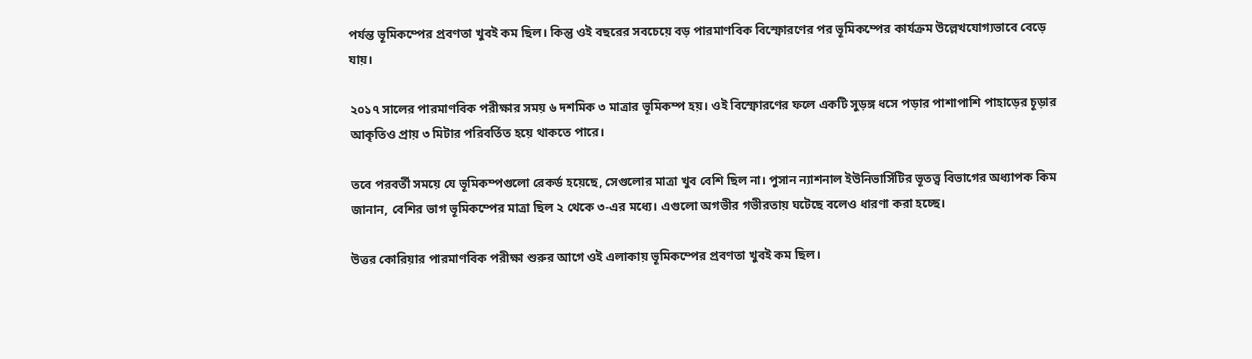পর্যন্ত ভূমিকম্পের প্রবণতা খুবই কম ছিল। কিন্তু ওই বছরের সবচেয়ে বড় পারমাণবিক বিস্ফোরণের পর ভূমিকম্পের কার্যক্রম উল্লেখযোগ্যভাবে বেড়ে যায়।

২০১৭ সালের পারমাণবিক পরীক্ষার সময় ৬ দশমিক ৩ মাত্রার ভূমিকম্প হয়। ওই বিস্ফোরণের ফলে একটি সুড়ঙ্গ ধসে পড়ার পাশাপাশি পাহাড়ের চূড়ার আকৃতিও প্রায় ৩ মিটার পরিবর্তিত হয়ে থাকতে পারে।

তবে পরবর্তী সময়ে যে ভূমিকম্পগুলো রেকর্ড হয়েছে, সেগুলোর মাত্রা খুব বেশি ছিল না। পুসান ন্যাশনাল ইউনিভার্সিটির ভূতত্ত্ব বিভাগের অধ্যাপক কিম জানান, বেশির ভাগ ভূমিকম্পের মাত্রা ছিল ২ থেকে ৩-এর মধ্যে। এগুলো অগভীর গভীরতায় ঘটেছে বলেও ধারণা করা হচ্ছে।

উত্তর কোরিয়ার পারমাণবিক পরীক্ষা শুরুর আগে ওই এলাকায় ভূমিকম্পের প্রবণতা খুবই কম ছিল।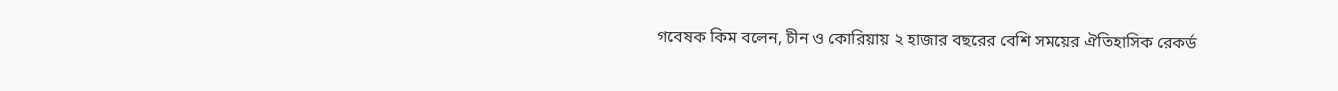গবেষক কিম বলেন, চীন ও কোরিয়ায় ২ হাজার বছরের বেশি সময়ের ঐতিহাসিক রেকর্ড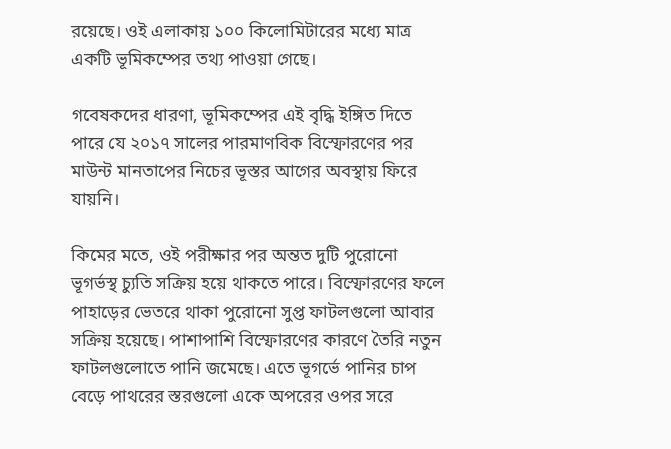রয়েছে। ওই এলাকায় ১০০ কিলোমিটারের মধ্যে মাত্র একটি ভূমিকম্পের তথ্য পাওয়া গেছে।

গবেষকদের ধারণা, ভূমিকম্পের এই বৃদ্ধি ইঙ্গিত দিতে পারে যে ২০১৭ সালের পারমাণবিক বিস্ফোরণের পর মাউন্ট মানতাপের নিচের ভূস্তর আগের অবস্থায় ফিরে যায়নি।

কিমের মতে, ওই পরীক্ষার পর অন্তত দুটি পুরোনো ভূগর্ভস্থ চ্যুতি সক্রিয় হয়ে থাকতে পারে। বিস্ফোরণের ফলে পাহাড়ের ভেতরে থাকা পুরোনো সুপ্ত ফাটলগুলো আবার সক্রিয় হয়েছে। পাশাপাশি বিস্ফোরণের কারণে তৈরি নতুন ফাটলগুলোতে পানি জমেছে। এতে ভূগর্ভে পানির চাপ বেড়ে পাথরের স্তরগুলো একে অপরের ওপর সরে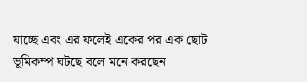যাচ্ছে এবং এর ফলেই একের পর এক ছোট ভূমিকম্প ঘটছে বলে মনে করছেন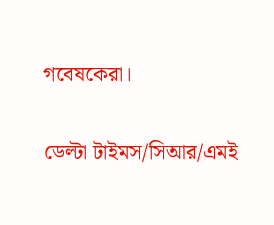গবেষকেরা।


ডেল্টা টাইমস/সিআর/এমই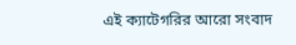এই ক্যাটেগরির আরো সংবাদ